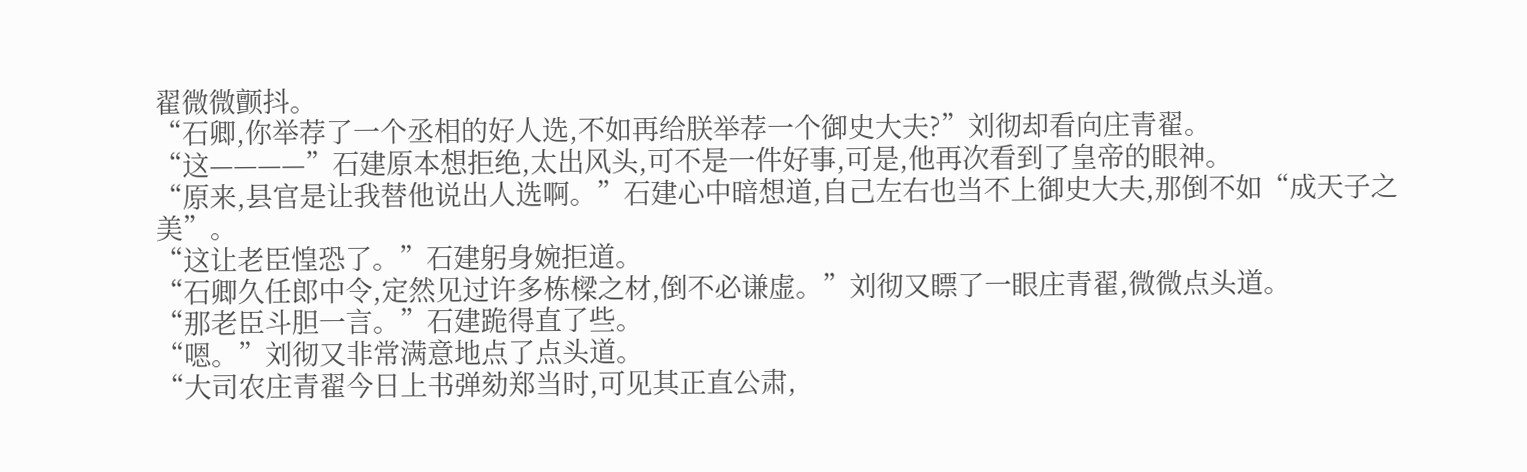翟微微颤抖。
“石卿,你举荐了一个丞相的好人选,不如再给朕举荐一个御史大夫?”刘彻却看向庄青翟。
“这————”石建原本想拒绝,太出风头,可不是一件好事,可是,他再次看到了皇帝的眼神。
“原来,县官是让我替他说出人选啊。”石建心中暗想道,自己左右也当不上御史大夫,那倒不如“成天子之美”。
“这让老臣惶恐了。”石建躬身婉拒道。
“石卿久任郎中令,定然见过许多栋樑之材,倒不必谦虚。”刘彻又瞟了一眼庄青翟,微微点头道。
“那老臣斗胆一言。”石建跪得直了些。
“嗯。”刘彻又非常满意地点了点头道。
“大司农庄青翟今日上书弹劾郑当时,可见其正直公肃,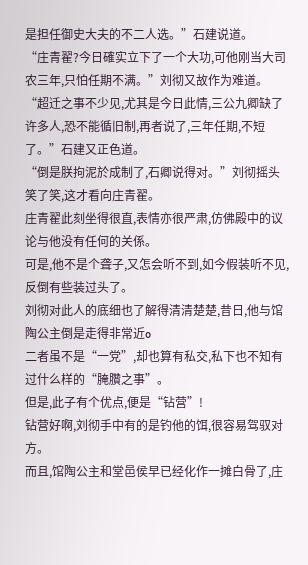是担任御史大夫的不二人选。”石建说道。
“庄青翟?今日確实立下了一个大功,可他刚当大司农三年,只怕任期不满。”刘彻又故作为难道。
“超迁之事不少见,尤其是今日此情,三公九卿缺了许多人,恐不能循旧制,再者说了,三年任期,不短了。”石建又正色道。
“倒是朕拘泥於成制了,石卿说得对。”刘彻摇头笑了笑,这才看向庄青翟。
庄青翟此刻坐得很直,表情亦很严肃,仿佛殿中的议论与他没有任何的关係。
可是,他不是个聋子,又怎会听不到,如今假装听不见,反倒有些装过头了。
刘彻对此人的底细也了解得清清楚楚,昔日,他与馆陶公主倒是走得非常近o
二者虽不是“一党”,却也算有私交,私下也不知有过什么样的“腌臢之事”。
但是,此子有个优点,便是“钻营”!
钻营好啊,刘彻手中有的是钓他的饵,很容易驾驭对方。
而且,馆陶公主和堂邑侯早已经化作一摊白骨了,庄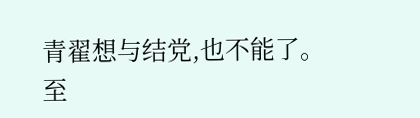青翟想与结党,也不能了。
至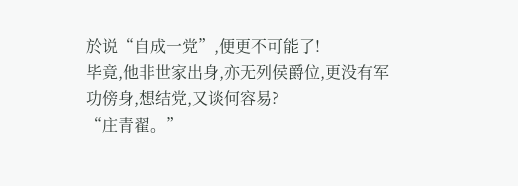於说“自成一党”,便更不可能了!
毕竟,他非世家出身,亦无列侯爵位,更没有军功傍身,想结党,又谈何容易?
“庄青翟。”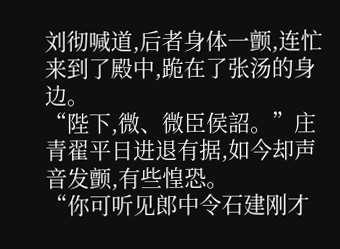刘彻喊道,后者身体一颤,连忙来到了殿中,跪在了张汤的身边。
“陛下,微、微臣侯詔。”庄青翟平日进退有据,如今却声音发颤,有些惶恐。
“你可听见郎中令石建刚才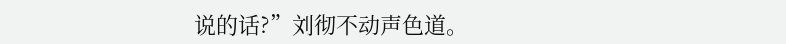说的话?”刘彻不动声色道。